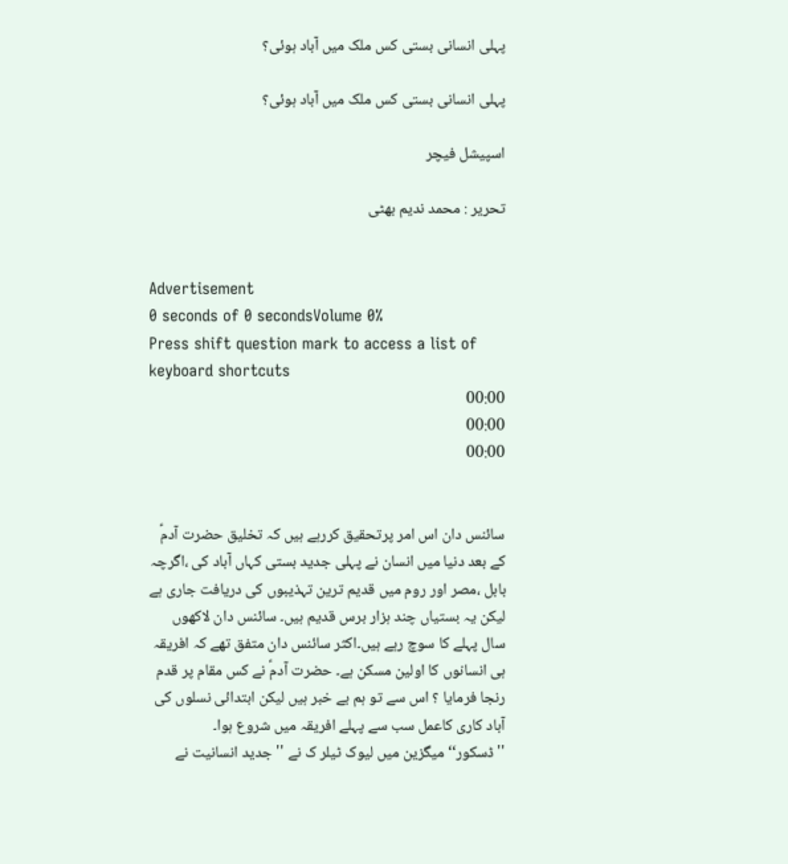پہلی انسانی بستی کس ملک میں آباد ہوئی؟

پہلی انسانی بستی کس ملک میں آباد ہوئی؟

اسپیشل فیچر

تحریر : محمد ندیم بھٹی


Advertisement
0 seconds of 0 secondsVolume 0%
Press shift question mark to access a list of keyboard shortcuts
00:00
00:00
00:00


سائنس دان اس امر پرتحقیق کررہے ہیں کہ تخلیق حضرت آدمؑ کے بعد دنیا میں انسان نے پہلی جدید بستی کہاں آباد کی ،اگرچہ بابل ،مصر اور روم میں قدیم ترین تہذیبوں کی دریافت جاری ہے لیکن یہ بستیاں چند ہزار برس قدیم ہیں۔ سائنس دان لاکھوں سال پہلے کا سوچ رہے ہیں۔اکثر سائنس دان متفق تھے کہ افریقہ ہی انسانوں کا اولین مسکن ہے۔ حضرت آدمؑ نے کس مقام پر قدم رنجا فرمایا ؟ اس سے تو ہم بے خبر ہیں لیکن ابتدائی نسلوں کی آباد کاری کاعمل سب سے پہلے افریقہ میں شروع ہوا۔
''ڈسکور‘‘ میگزین میں لیوک ٹیلر ک نے ''جدید انسانیت نے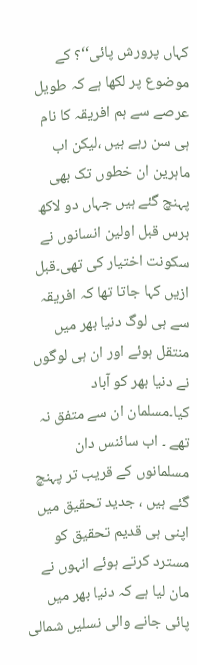کہاں پرورش پائی‘‘؟ کے موضوع پر لکھا ہے کہ طویل عرصے سے ہم افریقہ کا نام ہی سن رہے ہیں ،لیکن اب ماہرین ان خطوں تک بھی پہنچ گئے ہیں جہاں دو لاکھ برس قبل اولین انسانوں نے سکونت اختیار کی تھی۔قبل ازیں کہا جاتا تھا کہ افریقہ سے ہی لوگ دنیا بھر میں منتقل ہوئے اور ان ہی لوگوں نے دنیا بھر کو آباد کیا۔مسلمان ان سے متفق نہ تھے ۔ اب سائنس دان مسلمانوں کے قریب تر پہنچ گئے ہیں ، جدید تحقیق میں اپنی ہی قدیم تحقیق کو مسترد کرتے ہوئے انہوں نے مان لیا ہے کہ دنیا بھر میں پائی جانے والی نسلیں شمالی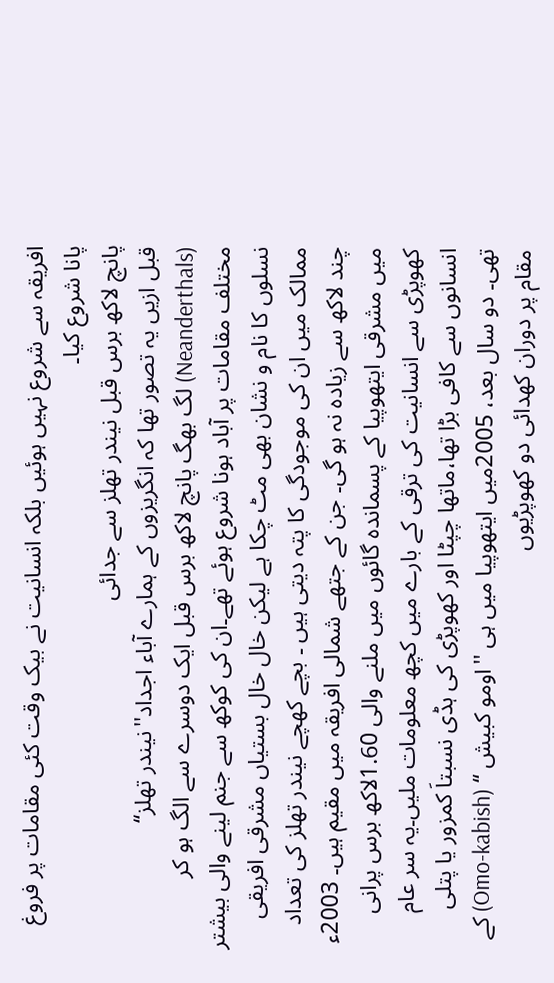افریقہ سے شروع نہیں ہوئیں بلکہ انسانیت نے بیک وقت کئی مقامات پر فروغ پانا شروع کیا۔
پانچ لاکھ برس قبل نیندر تھلز سے جدائی
قبل ازیں یہ تصور تھا کہ انگریزوں کے ہمارے آباء اجداد''نیندر تھلز‘‘ (Neanderthals) لگ بھگ پانچ لاکھ برس قبل ایک دوسرے سے الگ ہو کر مختلف مقامات پر آباد ہونا شروع ہوئے تھے۔ان کی کوکھ سے جنم لینے والی بیشتر نسلوں کا نام و نشان بھی مٹ چکا ہے لیکن خال خال بستیاں مشرقی افریقی ممالک میں ان کی موجودگی کا پتہ دیتی ہیں ۔ بچے کھچے نیندر تھلز کی تعداد چند لاکھ سے زیادہ نہ ہو گی۔ جن کے جتھے شمالی افریقہ میں مقیم ہیں۔ 2003ء میں مشرقی ایتھوپیا کے پسماندہ گائوں میں ملنے والی 1.60لاکھ برس پرانی کھوپڑی سے انسانیت کی ترقی کے بارے میں کچھ معلومات ملیں۔یہ سر عام انسانوں سے کافی بڑا تھا،ماتھا چپٹا اور کھوپڑی کی ہڈی نسبتاَ کمزور یا پتلی تھی۔ دو سال بعد، 2005میں ایتھوپیا میں ہی ''اومو کبیش ‘‘ (Omo-kabish) کے مقام پر دوران کھدائی دو کھوپڑیوں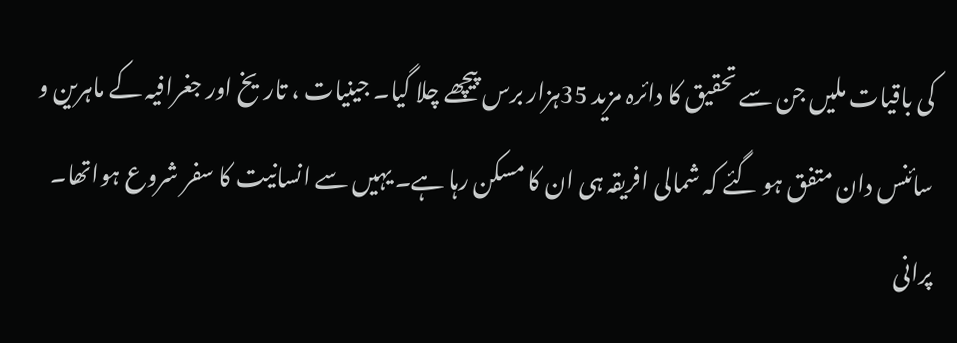کی باقیات ملیں جن سے تحقیق کا دائرہ مزید 35ہزار برس پیچھے چلا گیا۔ جینیات ، تاریخ اور جغرافیہ کے ماہرین و سائنس دان متفق ہو گئے کہ شمالی افریقہ ہی ان کا مسکن رہا ہے۔ یہیں سے انسانیت کا سفر شروع ہواتھا۔
پرانی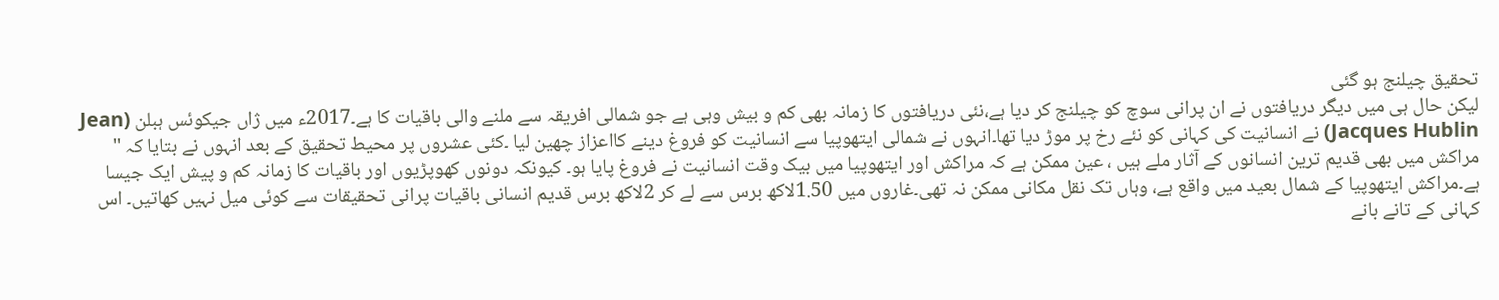تحقیق چیلنج ہو گئی
لیکن حال ہی میں دیگر دریافتوں نے ان پرانی سوچ کو چیلنج کر دیا ہے،نئی دریافتوں کا زمانہ بھی کم و بیش وہی ہے جو شمالی افریقہ سے ملنے والی باقیات کا ہے۔2017ء میں ژاں جیکوئس ہبلن (Jean Jacques Hublin) نے انسانیت کی کہانی کو نئے رخ پر موڑ دیا تھا۔انہوں نے شمالی ایتھوپیا سے انسانیت کو فروغ دینے کااعزاز چھین لیا ۔کئی عشروں پر محیط تحقیق کے بعد انہوں نے بتایا کہ '' مراکش میں بھی قدیم ترین انسانوں کے آثار ملے ہیں ، عین ممکن ہے کہ مراکش اور ایتھوپیا میں بیک وقت انسانیت نے فروغ پایا ہو۔ کیونکہ دونوں کھوپڑیوں اور باقیات کا زمانہ کم و پیش ایک جیسا ہے۔مراکش ایتھوپیا کے شمال بعید میں واقع ہے، وہاں تک نقل مکانی ممکن نہ تھی۔غاروں میں 1.50لاکھ برس سے لے کر 2لاکھ برس قدیم انسانی باقیات پرانی تحقیقات سے کوئی میل نہیں کھاتیں۔ اس کہانی کے تانے بانے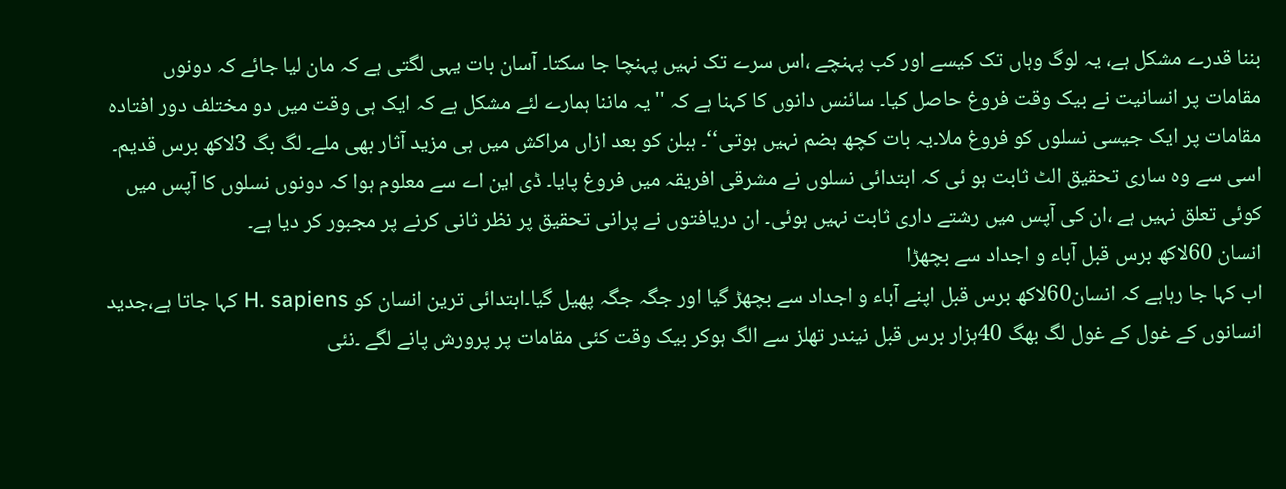بننا قدرے مشکل ہے، یہ لوگ وہاں تک کیسے اور کب پہنچے ،اس سرے تک نہیں پہنچا جا سکتا۔ آسان بات یہی لگتی ہے کہ مان لیا جائے کہ دونوں مقامات پر انسانیت نے بیک وقت فروغ حاصل کیا۔ سائنس دانوں کا کہنا ہے کہ ''یہ ماننا ہمارے لئے مشکل ہے کہ ایک ہی وقت میں دو مختلف دور افتادہ مقامات پر ایک جیسی نسلوں کو فروغ ملا۔یہ بات کچھ ہضم نہیں ہوتی‘‘۔ ہبلن کو بعد ازاں مراکش میں ہی مزید آثار بھی ملے۔ لگ بگ 3لاکھ برس قدیم۔ اسی سے وہ ساری تحقیق الٹ ثابت ہو ئی کہ ابتدائی نسلوں نے مشرقی افریقہ میں فروغ پایا۔ ڈی این اے سے معلوم ہوا کہ دونوں نسلوں کا آپس میں کوئی تعلق نہیں ہے ،ان کی آپس میں رشتے داری ثابت نہیں ہوئی۔ ان دریافتوں نے پرانی تحقیق پر نظر ثانی کرنے پر مجبور کر دیا ہے۔
انسان 60لاکھ برس قبل آباء و اجداد سے بچھڑا
اب کہا جا رہاہے کہ انسان60لاکھ برس قبل اپنے آباء و اجداد سے بچھڑ گیا اور جگہ جگہ پھیل گیا۔ابتدائی ترین انسان کو H. sapiens کہا جاتا ہے،جدید انسانوں کے غول کے غول لگ بھگ 40ہزار برس قبل نیندر تھلز سے الگ ہوکر بیک وقت کئی مقامات پر پرورش پانے لگے ۔نئی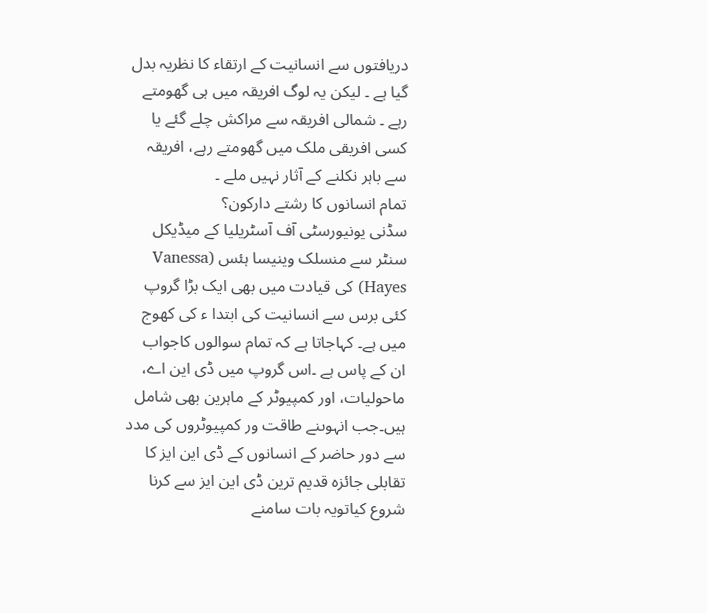دریافتوں سے انسانیت کے ارتقاء کا نظریہ بدل گیا ہے ۔ لیکن یہ لوگ افریقہ میں ہی گھومتے رہے ۔ شمالی افریقہ سے مراکش چلے گئے یا کسی افریقی ملک میں گھومتے رہے، افریقہ سے باہر نکلنے کے آثار نہیں ملے ۔
تمام انسانوں کا رشتے دارکون؟
سڈنی یونیورسٹی آف آسٹریلیا کے میڈیکل سنٹر سے منسلک وینیسا ہئس (Vanessa Hayes) کی قیادت میں بھی ایک بڑا گروپ کئی برس سے انسانیت کی ابتدا ء کی کھوج میں ہے۔ کہاجاتا ہے کہ تمام سوالوں کاجواب ان کے پاس ہے ۔اس گروپ میں ڈی این اے، ماحولیات، اور کمپیوٹر کے ماہرین بھی شامل ہیں۔جب انہوںنے طاقت ور کمپیوٹروں کی مدد سے دور حاضر کے انسانوں کے ڈی این ایز کا تقابلی جائزہ قدیم ترین ڈی این ایز سے کرنا شروع کیاتویہ بات سامنے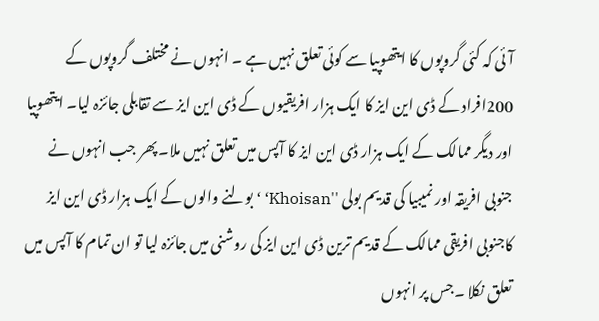آئی کہ کئی گروپوں کا ایتھوپیا سے کوئی تعلق نہیں ہے ۔ انہوں نے مختلف گروپوں کے 200افراد کے ڈی این ایز کا ایک ہزار افریقیوں کے ڈی این ایز سے تقابلی جائزہ لیا۔ ایتھوپیا اور دیگر ممالک کے ایک ہزار ڈی این ایز کا آپس میں تعلق نہیں ملا۔ پھر جب انہوں نے جنوبی افریقہ اور نمیبیا کی قدیم بولی ''Khoisan‘ ‘ بولنے والوں کے ایک ہزار ڈی این ایز کاجنوبی افریقی ممالک کے قدیم ترین ڈی این ایز کی روشنی میں جائزہ لیا تو ان تمام کا آپس میں تعلق نکلا ۔جس پر انہوں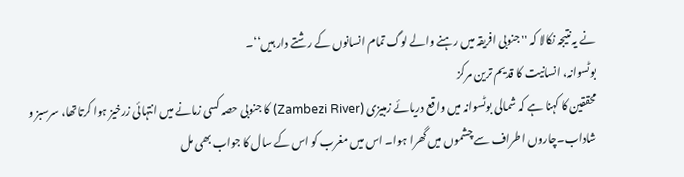نے یہ نتیجہ نکالا کہ '' جنوبی افریقہ میں رہنے والے لوگ تمام انسانوں کے رشتے دار ہیں‘‘۔
بوٹسوانہ، انسانیت کا قدیم ترین مرکز
محققین کا کہنا ہے کہ شمالی بوٹسوانہ میں واقع دریائے زمبیزی (Zambezi River) کا جنوبی حصہ کسی زمانے میں انتہائی زرخیز ہوا کرتاتھا، سرسبز و شاداب۔چاروں اطراف سے چشموں میں گھرا ہوا۔ اس میں مغرب کو اس کے سال کا جواب بھی مل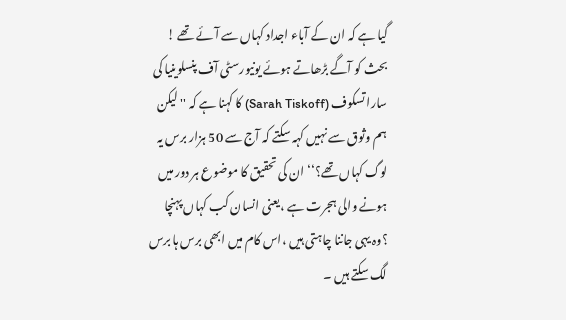گیا ہے کہ ان کے آباء اجداد کہاں سے آئے تھے ! بحث کو آگے بڑھاتے ہوئے یونیورسٹی آف پنسلوینیا کی سارا تسکوف (Sarah Tiskoff) کا کہنا ہے کہ '' لیکن ہم وثوق سے نہیں کہہ سکتے کہ آج سے 50 ہزار برس یہ لوگ کہاں تھے؟‘‘ ان کی تحقیق کا موضوع ہر دور میں ہونے والی ہجرت ہے ،یعنی انسان کب کہاں پہنچا ؟وہ یہی جاننا چاہتی ہیں ،اس کام میں ابھی برس ہا برس لگ سکتے ہیں ۔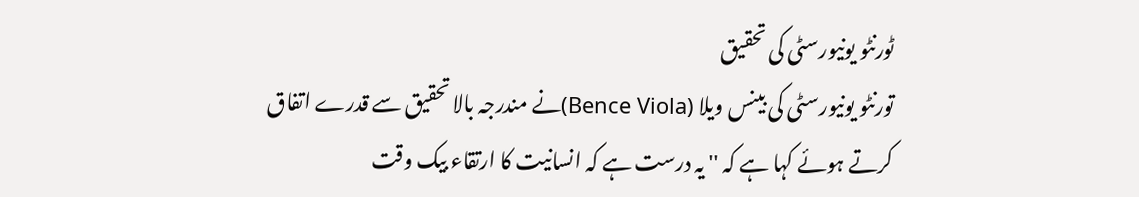ٹورنٹو یونیورسٹی کی تحقیق
تورنٹو یونیورسٹی کی بینس ویلا (Bence Viola)نے مندرجہ بالا تحقیق سے قدرے اتفاق کرتے ہوئے کہا ہے کہ '' یہ درست ہے کہ انسانیت کا ارتقاء بیک وقت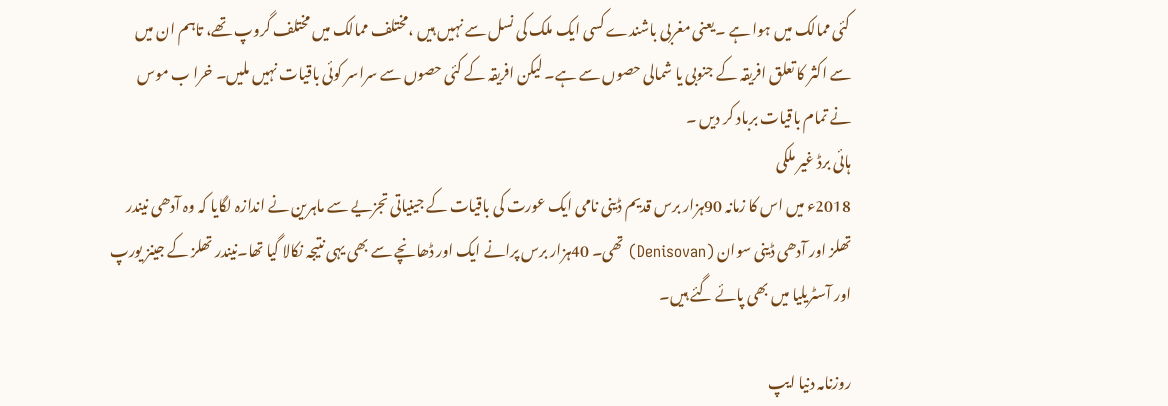کئی ممالک میں ہوا ہے ۔یعنی مغربی باشندے کسی ایک ملک کی نسل سے نہیں ہیں ،مختلف ممالک میں مختلف گروپ تھے، تاہم ان میں سے اکثر کا تعلق افریقہ کے جنوبی یا شمالی حصوں سے ہے۔ لیکن افریقہ کے کئی حصوں سے سراسر کوئی باقیات نہیں ملیں۔ خرا ب موس نے تمام باقیات برباد کر دیں ۔
ہائی برڈ غیر ملکی
2018ء میں اس کا زمانہ 90ہزار برس قدیم ڈینی نامی ایک عورت کی باقیات کے جینیاتی تجزیے سے ماہرین نے اندازہ لگایا کہ وہ آدھی نیندر تھلز اور آدھی ڈینی سوان (Denisovan) تھی۔ 40ہزار برس پرانے ایک اور ڈھانچے سے بھی یہی نتیجہ نکالا گیا تھا۔نیندر تھلز کے جینز یورپ اور آسٹریلیا میں بھی پائے گئے ہیں۔

روزنامہ دنیا ایپ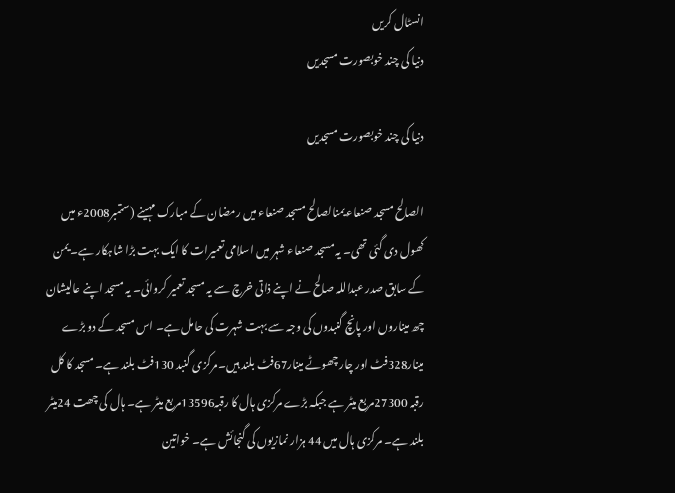انسٹال کریں
دنیا کی چند خوبصورت مسجدیں

دنیا کی چند خوبصورت مسجدیں

الصالح مسجد صنعاء یمنالصالح مسجد صنعاء میں رمضان کے مبارک مہینے (ستمبر2008ء میں کھول دی گئی تھی۔ یہ مسجد صنعاء شہر میں اسلامی تعمیرات کا ایک بہت بڑا شاہکار ہے۔ یمن کے سابق صدر عبداللہ صالح نے اپنے ذاتی خرچ سے یہ مسجد تعمیر کروائی۔ یہ مسجد اپنے عالیشان چھ میناروں اور پانچ گنبدوں کی وجہ سے بہت شہرت کی حامل ہے۔ اس مسجد کے دو بڑے مینار328فٹ اور چار چھوٹے مینار67فٹ بلند ہیں۔مرکزی گنبد 130فٹ بلند ہے۔ مسجد کا کل رقبہ 27300مربع میٹر ہے جبکہ بڑے مرکزی ہال کا رقبہ13596مربع میٹر ہے۔ ہال کی چھت 24میٹر بلند ہے۔ مرکزی ہال میں 44 ہزار نمازیوں کی گنجائش ہے۔ خواتین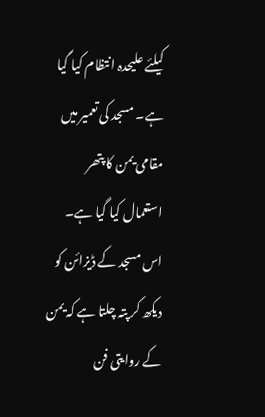کیلئے علیحدہ انتظام کیا گیا ہے۔ مسجد کی تعمیر میں مقامی یمن کا پتھر استعمال کیا گیا ہے۔ اس مسجد کے ڈیزائن کو دیکھ کر پتہ چلتا ہے کہ یمن کے روایتی فن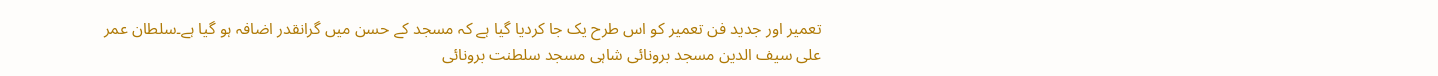تعمیر اور جدید فن تعمیر کو اس طرح یک جا کردیا گیا ہے کہ مسجد کے حسن میں گرانقدر اضافہ ہو گیا ہے۔سلطان عمر علی سیف الدین مسجد برونائی شاہی مسجد سلطنت برونائی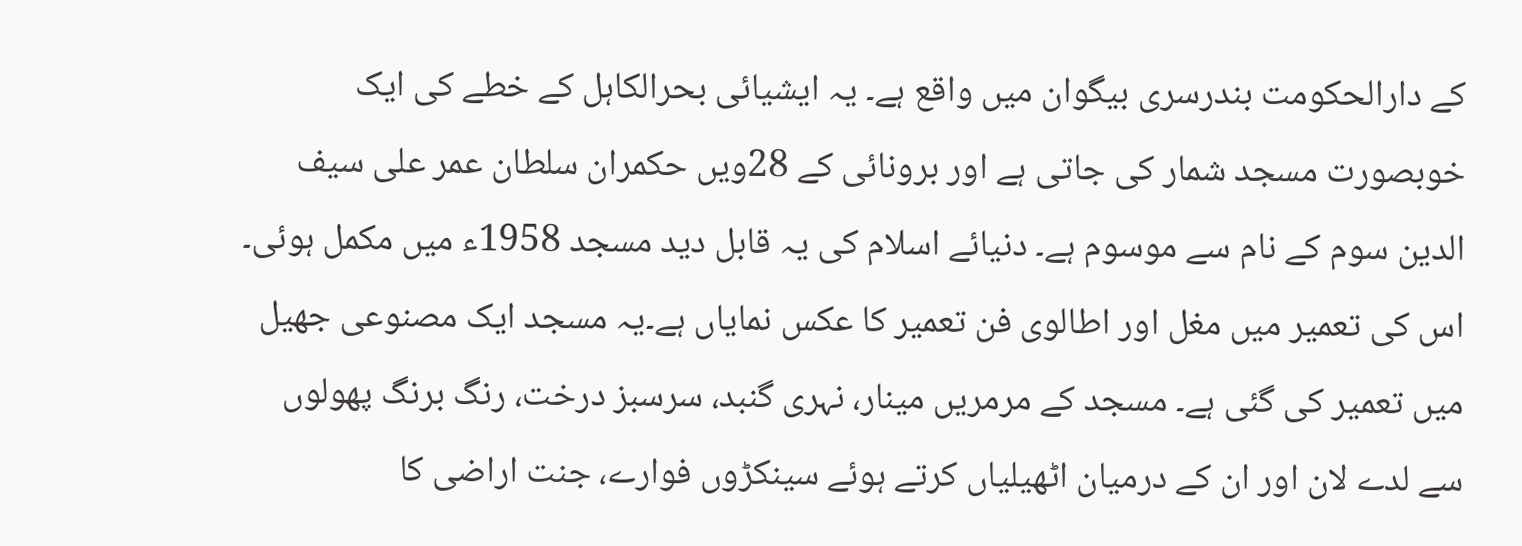کے دارالحکومت بندرسری بیگوان میں واقع ہے۔ یہ ایشیائی بحرالکاہل کے خطے کی ایک خوبصورت مسجد شمار کی جاتی ہے اور برونائی کے 28ویں حکمران سلطان عمر علی سیف الدین سوم کے نام سے موسوم ہے۔ دنیائے اسلام کی یہ قابل دید مسجد 1958ء میں مکمل ہوئی۔ اس کی تعمیر میں مغل اور اطالوی فن تعمیر کا عکس نمایاں ہے۔یہ مسجد ایک مصنوعی جھیل میں تعمیر کی گئی ہے۔ مسجد کے مرمریں مینار، نہری گنبد، سرسبز درخت، رنگ برنگ پھولوں سے لدے لان اور ان کے درمیان اٹھیلیاں کرتے ہوئے سینکڑوں فوارے، جنت اراضی کا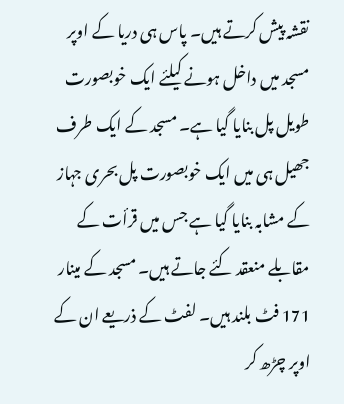نقشہ پیش کرتے ہیں۔ پاس ہی دریا کے اوپر مسجد میں داخل ہونے کیلئے ایک خوبصورت طویل پل بنایا گیا ہے۔ مسجد کے ایک طرف جھیل ہی میں ایک خوبصورت پل بحری جہاز کے مشابہ بنایا گیا ہے جس میں قرأت کے مقابلے منعقد کئے جاتے ہیں۔ مسجد کے مینار 171 فٹ بلند ہیں۔ لفٹ کے ذریعے ان کے اوپر چڑھ کر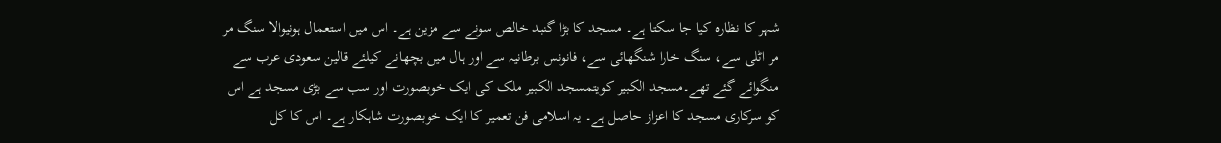شہر کا نظارہ کیا جا سکتا ہے۔ مسجد کا بڑا گنبد خالص سونے سے مزین ہے۔ اس میں استعمال ہونیوالا سنگ مر مر اٹلی سے، سنگ خارا شنگھائی سے، فانونس برطانیہ سے اور ہال میں بچھانے کیلئے قالین سعودی عرب سے منگوائے گئے تھے۔مسجد الکبیر کویتمسجد الکبیر ملک کی ایک خوبصورت اور سب سے بڑی مسجد ہے اس کو سرکاری مسجد کا اعزاز حاصل ہے۔ یہ اسلامی فن تعمیر کا ایک خوبصورت شاہکار ہے۔ اس کا کل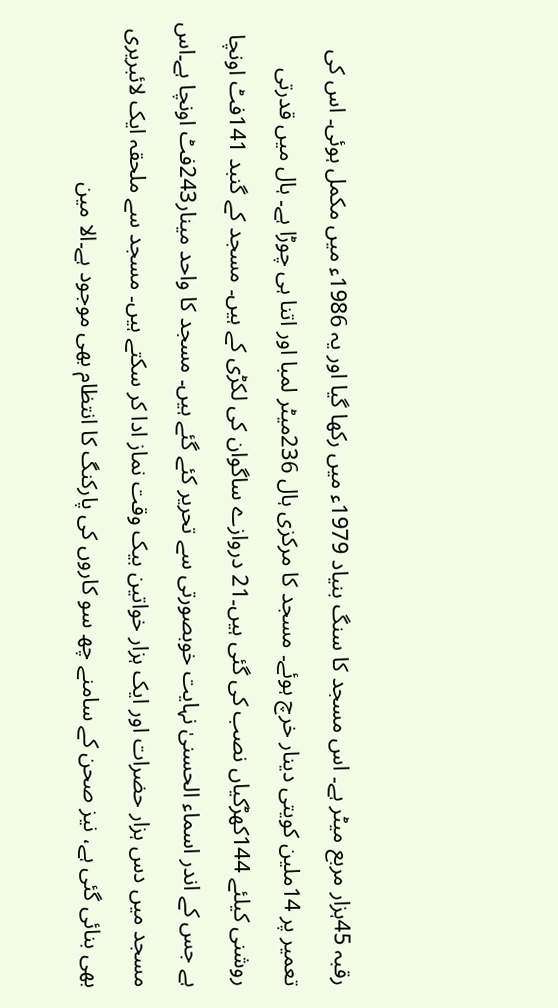رقبہ 45ہزار مربع میٹر ہے۔ اس مسجد کا سنگ بنیاد 1979ء میں رکھا گیا اور یہ 1986ء میں مکمل ہوئی۔ اس کی تعمیر پر 14ملین کویتی دینار خرچ ہوئے۔ مسجد کا مرکزی ہال 236میٹر لمبا اور اتنا ہی چوڑا ہے۔ ہال میں قدرتی روشنی کیلئے 144کھڑکیاں نصب کی گئی ہیں۔21 دروازے ساگوان کی لکڑی کے ہیں۔ مسجد کے گنبد 141فٹ اونچا ہے جس کے اندر اسماء الحسنیٰ نہایت خوبصورتی سے تحریر کئے گئے ہیں۔ مسجد کا واحد مینار243فٹ اونچا ہے۔اس مسجد میں دس ہزار حضرات اور ایک ہزار خواتین بیک وقت نماز ادا کر سکتے ہیں۔ مسجد سے ملحقہ ایک لائبریری بھی بنائی گئی ہے، نیز صحن کے سامنے چھ سو کاروں کی پارکنگ کا انتظام بھی موجود ہے۔الا مین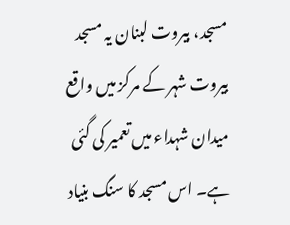مسجد، بیروت لبنان یہ مسجد بیروت شہر کے مرکز میں واقع میدان شہداء میں تعمیر کی گئی ہے۔ اس مسجد کا سنگ بنیاد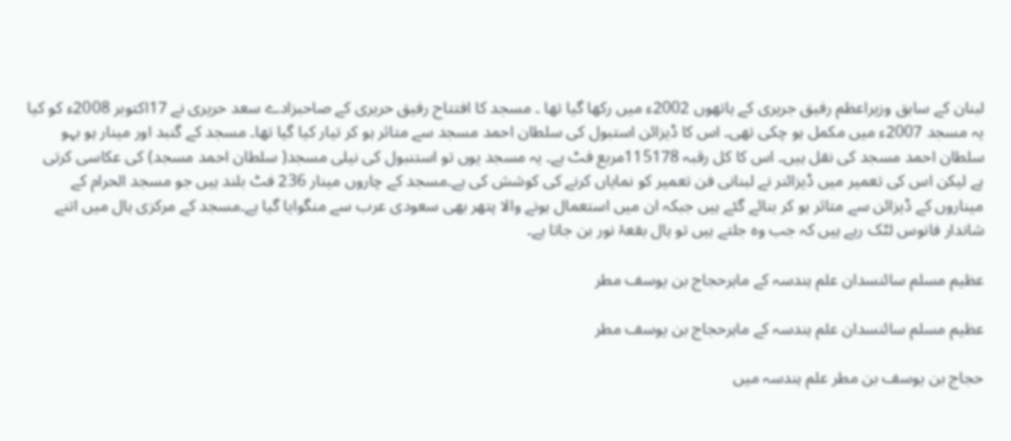لبنان کے سابق وزیراعظم رفیق جریری کے ہاتھوں 2002ء میں رکھا گیا تھا ۔ مسجد کا افتتاح رفیق حریری کے صاحبزادے سعد حریری نے 17اکتوبر 2008ء کو کیا یہ مسجد 2007ء میں مکمل ہو چکی تھی۔ اس کا ڈیزائن استبول کی سلطان احمد مسجد سے متاثر ہو کر تیار کیا گیا تھا۔ مسجد کے گنبد اور مینار ہو بہو سلطان احمد مسجد کی نقل ہیں۔ اس کا کل رقبہ 115178مربع فٹ ہے۔ یہ مسجد یوں تو استنبول کی نیلی مسجد( سلطان احمد مسجد) کی عکاسی کرتی ہے لیکن اس کی تعمیر میں ڈیزائنر نے لبنانی فن تعمیر کو نمایاں کرنے کی کوشش کی ہے۔مسجد کے چاروں مینار 236 فٹ بلند ہیں جو مسجد الحرام کے میناروں کے ڈیزائن سے متاثر ہو کر بنائے گئے ہیں جبکہ ان میں استعمال ہونے والا پتھر بھی سعودی عرب سے منگوایا گیا ہے۔مسجد کے مرکزی ہال میں اتنے شاندار فانوس لٹک رہے ہیں کہ جب وہ جلتے ہیں تو ہال بقعۂ نور بن جاتا ہے۔

عظیم مسلم سائنسدان علم ہندسہ کے ماہرحجاج بن یوسف مطر

عظیم مسلم سائنسدان علم ہندسہ کے ماہرحجاج بن یوسف مطر

حجاج بن یوسف بن مطر علم ہندسہ میں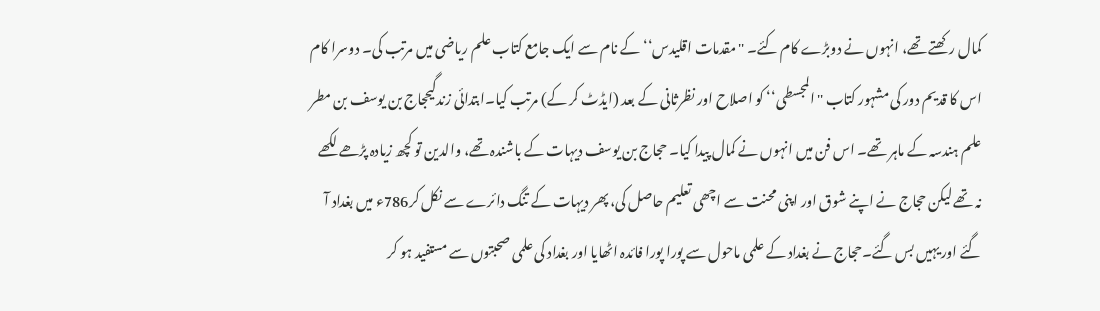کمال رکھتے تھے، انہوں نے دوبڑے کام کئے۔ ''مقدمات اقلیدس‘‘ کے نام سے ایک جامع کتاب علم ریاضی میں مرتب کی۔ دوسرا کام اس کا قدیم دور کی مشہور کتاب ''المجسطی‘‘ کو اصلاح اور نظرثانی کے بعد (ایڈٹ کر کے) مرتب کیا۔ابتدائی زندگیحجاج بن یوسف بن مطر علم ہندسہ کے ماہر تھے۔ اس فن میں انہوں نے کمال پیدا کیا۔ حجاج بن یوسف دیہات کے باشندہ تھے، والدین تو کچھ زیادہ پڑھے لکھے نہ تھے لیکن حجاج نے اپنے شوق اور اپنی محنت سے اچھی تعلیم حاصل کی، پھر دیہات کے تنگ دائرے سے نکل کر786ء میں بغداد آ گئے اور یہیں بس گئے۔حجاج نے بغداد کے علمی ماحول سے پورا پورا فائدہ اٹھایا اور بغداد کی علمی صحبتوں سے مستفید ہو کر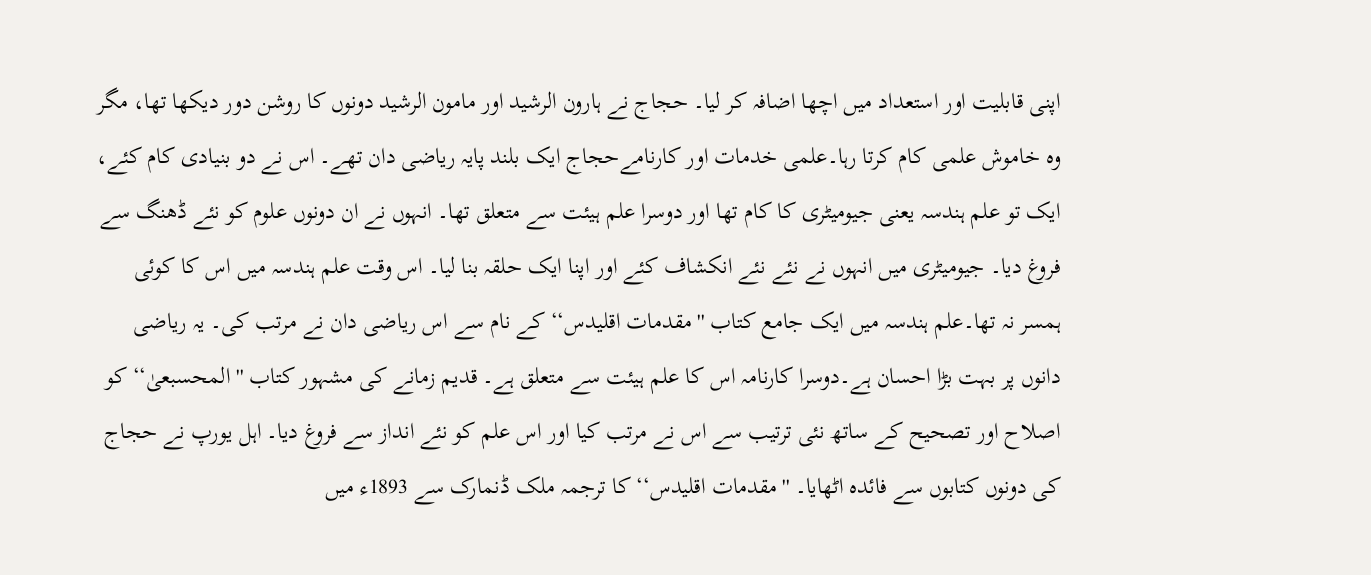اپنی قابلیت اور استعداد میں اچھا اضافہ کر لیا۔ حجاج نے ہارون الرشید اور مامون الرشید دونوں کا روشن دور دیکھا تھا، مگر وہ خاموش علمی کام کرتا رہا۔علمی خدمات اور کارنامےحجاج ایک بلند پایہ ریاضی دان تھے۔ اس نے دو بنیادی کام کئے، ایک تو علم ہندسہ یعنی جیومیٹری کا کام تھا اور دوسرا علم ہیئت سے متعلق تھا۔ انہوں نے ان دونوں علوم کو نئے ڈھنگ سے فروغ دیا۔ جیومیٹری میں انہوں نے نئے نئے انکشاف کئے اور اپنا ایک حلقہ بنا لیا۔ اس وقت علم ہندسہ میں اس کا کوئی ہمسر نہ تھا۔علم ہندسہ میں ایک جامع کتاب ''مقدمات اقلیدس‘‘ کے نام سے اس ریاضی دان نے مرتب کی۔ یہ ریاضی دانوں پر بہت بڑا احسان ہے۔دوسرا کارنامہ اس کا علم ہیئت سے متعلق ہے۔ قدیم زمانے کی مشہور کتاب ''المحسبعیٰ‘‘ کو اصلاح اور تصحیح کے ساتھ نئی ترتیب سے اس نے مرتب کیا اور اس علم کو نئے انداز سے فروغ دیا۔ اہل یورپ نے حجاج کی دونوں کتابوں سے فائدہ اٹھایا۔ ''مقدمات اقلیدس‘‘ کا ترجمہ ملک ڈنمارک سے 1893ء میں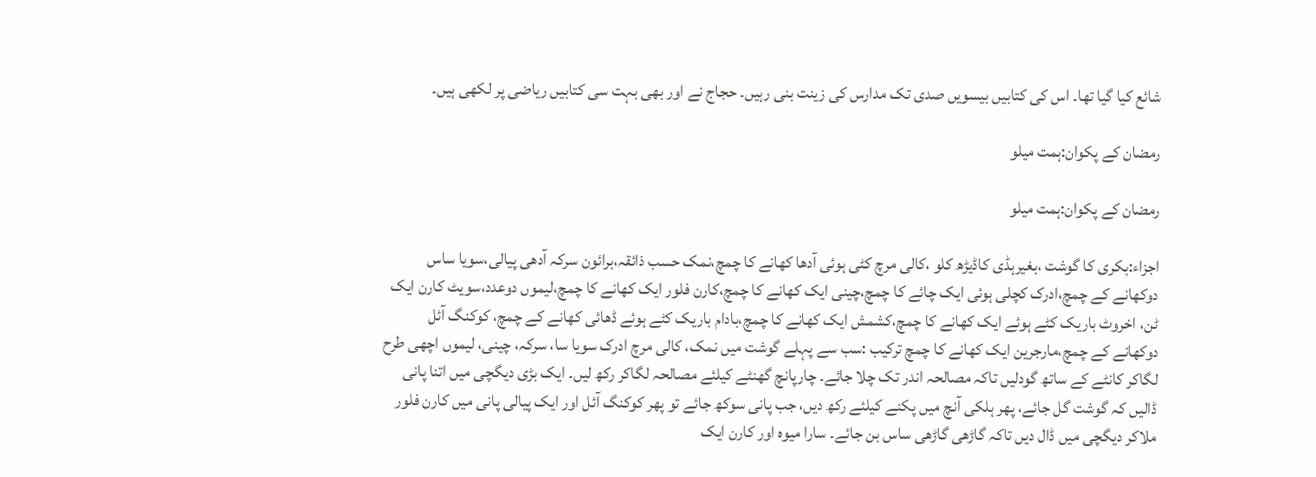شائع کیا گیا تھا۔ اس کی کتابیں بیسویں صدی تک مدارس کی زینت بنی رہیں۔ حجاج نے اور بھی بہت سی کتابیں ریاضی پر لکھی ہیں۔

رمضان کے پکوان:ہمت میلو

رمضان کے پکوان:ہمت میلو

اجزاء:بکری کا گوشت ،بغیرہڈی کاڈیڑھ کلو ،کالی مرچ کٹی ہوئی آدھا کھانے کا چمچ،نمک حسب ذائقہ،برائون سرکہ آدھی پیالی،سویا ساس دوکھانے کے چمچ،ادرک کچلی ہوئی ایک چائے کا چمچ،چینی ایک کھانے کا چمچ،کارن فلور ایک کھانے کا چمچ،لیموں دوعدد،سویٹ کارن ایک ٹن، اخروٹ باریک کٹے ہوئے ایک کھانے کا چمچ،کشمش ایک کھانے کا چمچ،بادام باریک کٹے ہوئے ڈھائی کھانے کے چمچ، کوکنگ آئل دوکھانے کے چمچ،مارجرین ایک کھانے کا چمچ ترکیب :سب سے پہلے گوشت میں نمک، کالی مرچ ادرک سویا سا، سرکہ، چینی، لیموں اچھی طرح لگاکر کانٹے کے ساتھ گودلیں تاکہ مصالحہ اندر تک چلا جائے۔ چارپانچ گھنٹے کیلئے مصالحہ لگاکر رکھ لیں۔ ایک بڑی دیگچی میں اتنا پانی ڈالیں کہ گوشت گل جائے، پھر ہلکی آنچ میں پکنے کیلئے رکھ دیں، جب پانی سوکھ جائے تو پھر کوکنگ آئل اور ایک پیالی پانی میں کارن فلور ملاکر دیگچی میں ڈال دیں تاکہ گاڑھی گاڑھی ساس بن جائے۔ سارا میوہ اور کارن ایک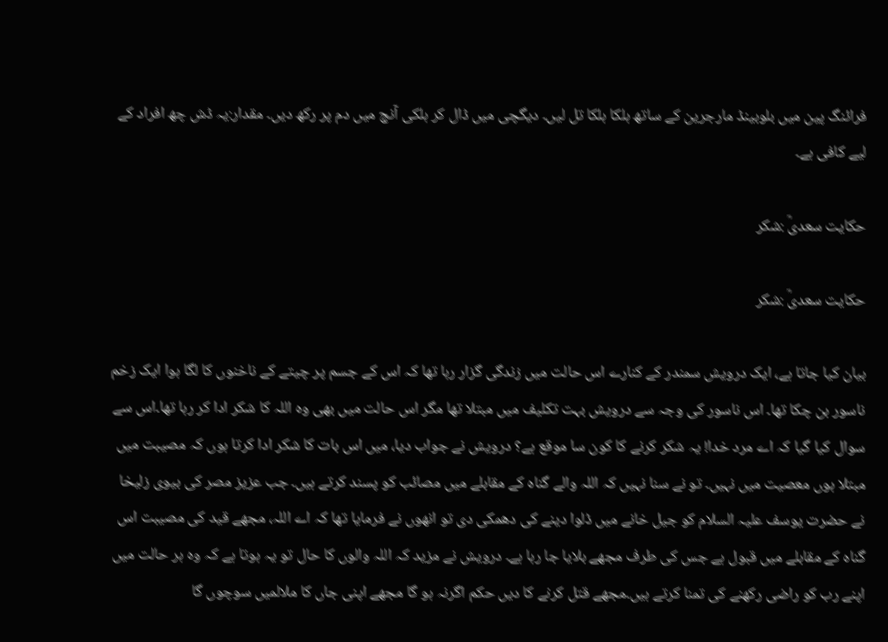فرائنگ پین میں بلوبینڈ مارجرین کے ساتھ ہلکا ہلکا تل لیں۔ دیگچی میں ڈال کر ہلکی آنچ میں دم پر رکھ دیں۔ مقدار:یہ ڈش چھ افراد کے لیے کافی ہے۔

حکایت سعدیؒ :شکر

حکایت سعدیؒ :شکر

بیان کیا جاتا ہے، ایک درویش سمندر کے کنارے اس حالت میں زندگی گزار رہا تھا کہ اس کے جسم پر چیتے کے ناخنوں کا لگا ہوا ایک زخم ناسور بن چکا تھا۔ اس ناسور کی وجہ سے درویش بہت تکلیف میں مبتلا تھا مگر اس حالت میں بھی وہ اللہ کا شکر ادا کر رہا تھا۔اس سے سوال کیا گیا کہ اے مرد خدا! یہ شکر کرنے کا کون سا موقع ہے؟ درویش نے جواب دیا، میں اس بات کا شکر ادا کرتا ہوں کہ مصیبت میں مبتلا ہوں معصیت میں نہیں۔ تو نے سنا نہیں کہ اللہ والے گناہ کے مقابلے میں مصائب کو پسند کرتے ہیں۔ جب عزیز مصر کی بیوی زلیخا نے حضرت یوسف علیہ السلام کو جیل خانے میں ڈلوا دینے کی دھمکی دی تو انھوں نے فرمایا تھا کہ اے اللہ، مجھے قید کی مصیبت اس گناہ کے مقابلے میں قبول ہے جس کی طرف مجھے بلایا جا رہا ہے۔ درویش نے مزید کہ اللہ والوں کا حال تو یہ ہوتا ہے کہ وہ ہر حالت میں اپنے رب کو راضی رکھنے کی تمنا کرتے ہیں۔مجھے قتل کرنے کا دیں حکم اگرنہ ہو گا مجھے اپنی جاں کا ملالمیں سوچوں گا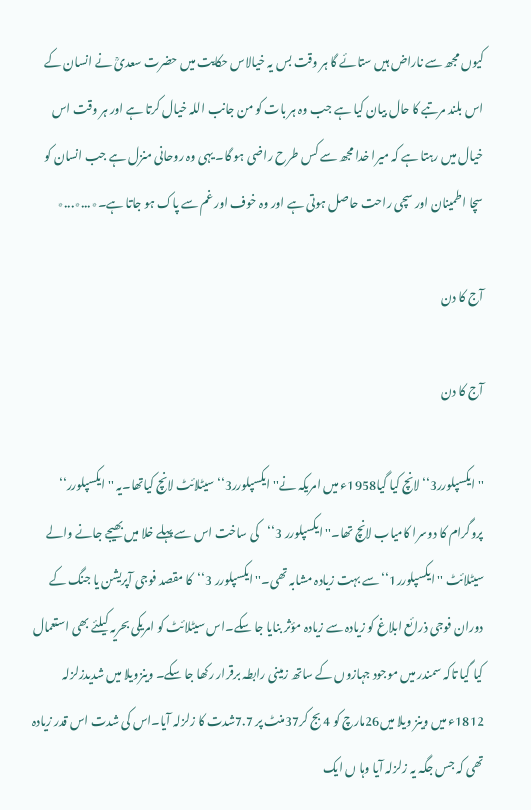کیوں مجھ سے ناراض ہیں ستائے گا ہر وقت بس یہ خیالاس حکایت میں حضرت سعدیؒ نے انسان کے اس بلند مرتبے کا حال بیان کیا ہے جب وہ ہر بات کو من جانب اللہ خیال کرتا ہے اور ہر وقت اس خیال میں رہتا ہے کہ میرا خدا مجھ سے کس طرح راضی ہو گا۔ یہی وہ روحانی منزل ہے جب انسان کو سچا اطمینان اور سچی راحت حاصل ہوتی ہے اور وہ خوف اور غم سے پاک ہو جاتا ہے۔٭...٭...٭

آج کا دن

آج کا دن

''ایکسپلورر3‘‘لانچ کیا گیا1958ء میں امریکہ نے''ایکسپلورر3‘‘ سیٹلائٹ لانچ کیاتھا۔یہ ''ایکسپلورر‘‘ پروگرام کا دوسرا کامیاب لانچ تھا۔''ایکسپلورر 3‘‘کی ساخت اس سے پہلے خلا میں بھیجے جانے والے سیٹلائٹ ''ایکسپلورر1‘‘سے بہت زیادہ مشابہ تھی۔''ایکسپلورر 3‘‘کا مقصد فوجی آپریشن یا جنگ کے دوران فوجی ذرائع ابلاغ کو زیادہ سے زیادہ مؤثر بنایا جا سکے۔اس سیٹلائٹ کو امریکی بحریہ کیلئے بھی استعمال کیا گیا تاکہ سمندر میں موجود جہازوں کے ساتھ زمینی رابطہ برقرار رکھا جا سکے۔ وینزویلا میں شدیدزلزلہ 1812ء میں وینز ویلا میں26مارچ کو 4 بج کر37منٹ پر 7.7شدت کا زلزلہ آیا۔اس کی شدت اس قدر زیادہ تھی کہ جس جگہ یہ زلزلہ آیا وہا ں ایک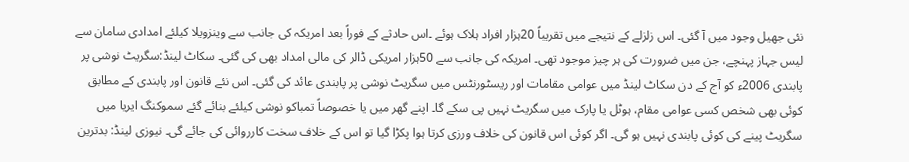نئی جھیل وجود میں آ گئی۔ اس زلزلے کے نتیجے میں تقریباً 20ہزار افراد ہلاک ہوئے ۔اس حادثے کے فوراً بعد امریکہ کی جانب سے وینزویلا کیلئے امدادی سامان سے لیس جہاز پہنچے، جن میں ضرورت کی ہر چیز موجود تھی۔ امریکہ کی جانب سے 50ہزار امریکی ڈالر کی مالی امداد بھی کی گئی۔ سکاٹ لینڈ:سگریٹ نوشی پر پابندی 2006ء کو آج کے دن سکاٹ لینڈ میں عوامی مقامات اور ریسٹورنٹس میں سگریٹ نوشی پر پابندی عائد کی گئی۔ اس نئے قانون اور پابندی کے مطابق کوئی بھی شخص کسی عوامی مقام، ہوٹل یا پارک میں سگریٹ نہیں پی سکے گا۔ اپنے گھر میں یا خصوصاً تمباکو نوشی کیلئے بنائے گئے سموکنگ ایریا میں سگریٹ پینے کی کوئی پابندی نہیں ہو گی۔ اگر کوئی اس قانون کی خلاف ورزی کرتا ہوا پکڑا گیا تو اس کے خلاف سخت کارروائی کی جائے گی۔ نیوزی لینڈ: بدترین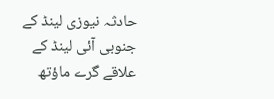حادثہ نیوزی لینڈ کے جنوبی آئی لینڈ کے علاقے گرے ماؤتھ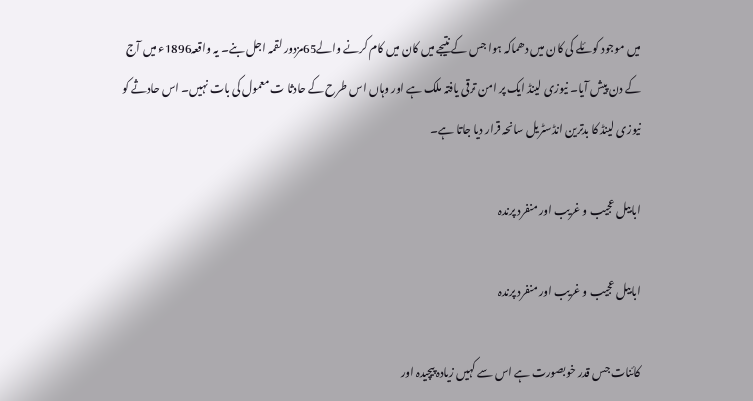میں موجود کوئلے کی کان میں دھماکہ ہوا جس کے نتیجے میں کان میں کام کرنے والے65مزدور لقمہ اجل بنے۔ یہ واقعہ1896ء میں آج کے دن پیش آیا۔ نیوزی لینڈ ایک پر امن ترقی یافتہ ملک ہے اور وہاں اس طرح کے حادثا ت معمول کی بات نہیں۔ اس حادثے کو نیوزی لینڈ کا بدترین انڈسٹریل سانحہ قرار دیا جاتا ہے۔

ابابیل عجیب و غریب اور منفرد پرندہ

ابابیل عجیب و غریب اور منفرد پرندہ

کائنات جس قدر خوبصورت ہے اس سے کہیں زیادہ پیچیدہ اور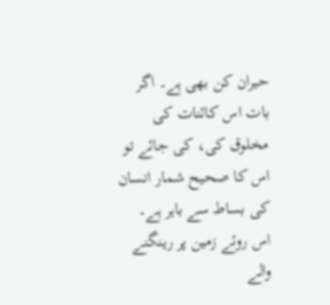حیران کن بھی ہے۔ اگر بات اس کائنات کی مخلوق کی، کی جائے تو اس کا صحیح شمار انسان کی بساط سے باہر ہے۔ اس روئے زمین پر رینگنے والے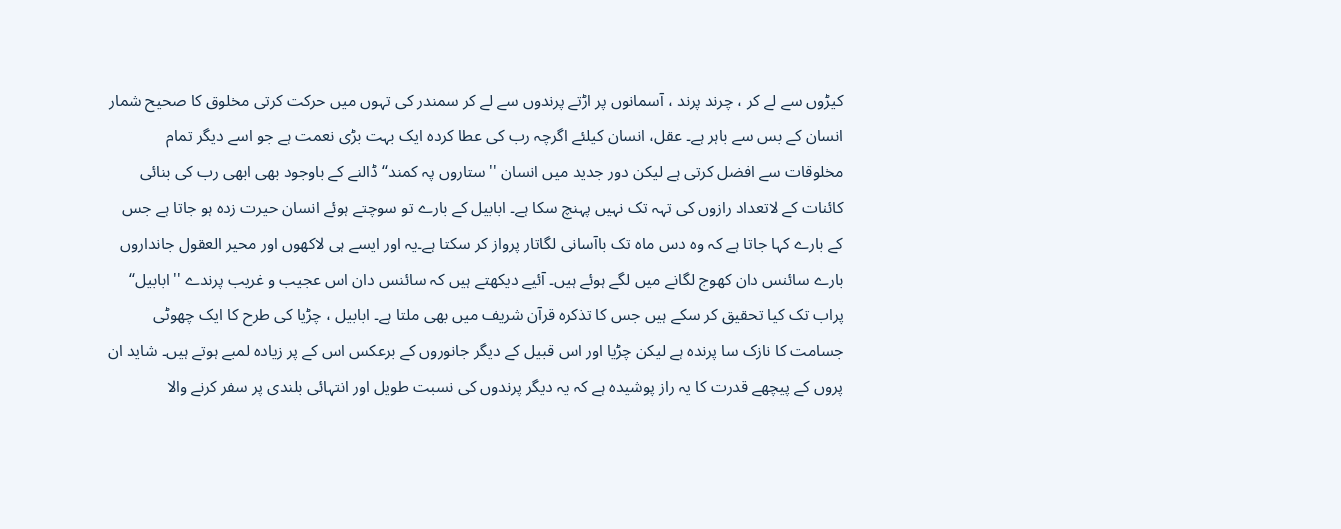کیڑوں سے لے کر ، چرند پرند ، آسمانوں پر اڑتے پرندوں سے لے کر سمندر کی تہوں میں حرکت کرتی مخلوق کا صحیح شمار انسان کے بس سے باہر ہے۔ عقل، انسان کیلئے اگرچہ رب کی عطا کردہ ایک بہت بڑی نعمت ہے جو اسے دیگر تمام مخلوقات سے افضل کرتی ہے لیکن دور جدید میں انسان ''ستاروں پہ کمند‘‘ ڈالنے کے باوجود بھی ابھی رب کی بنائی کائنات کے لاتعداد رازوں کی تہہ تک نہیں پہنچ سکا ہے۔ ابابیل کے بارے تو سوچتے ہوئے انسان حیرت زدہ ہو جاتا ہے جس کے بارے کہا جاتا ہے کہ وہ دس ماہ تک باآسانی لگاتار پرواز کر سکتا ہے۔یہ اور ایسے ہی لاکھوں اور محیر العقول جانداروں بارے سائنس دان کھوج لگانے میں لگے ہوئے ہیں۔ آئیے دیکھتے ہیں کہ سائنس دان اس عجیب و غریب پرندے ''ابابیل‘‘ پراب تک کیا تحقیق کر سکے ہیں جس کا تذکرہ قرآن شریف میں بھی ملتا ہے۔ ابابیل ، چڑیا کی طرح کا ایک چھوٹی جسامت کا نازک سا پرندہ ہے لیکن چڑیا اور اس قبیل کے دیگر جانوروں کے برعکس اس کے پر زیادہ لمبے ہوتے ہیں۔ شاید ان پروں کے پیچھے قدرت کا یہ راز پوشیدہ ہے کہ یہ دیگر پرندوں کی نسبت طویل اور انتہائی بلندی پر سفر کرنے والا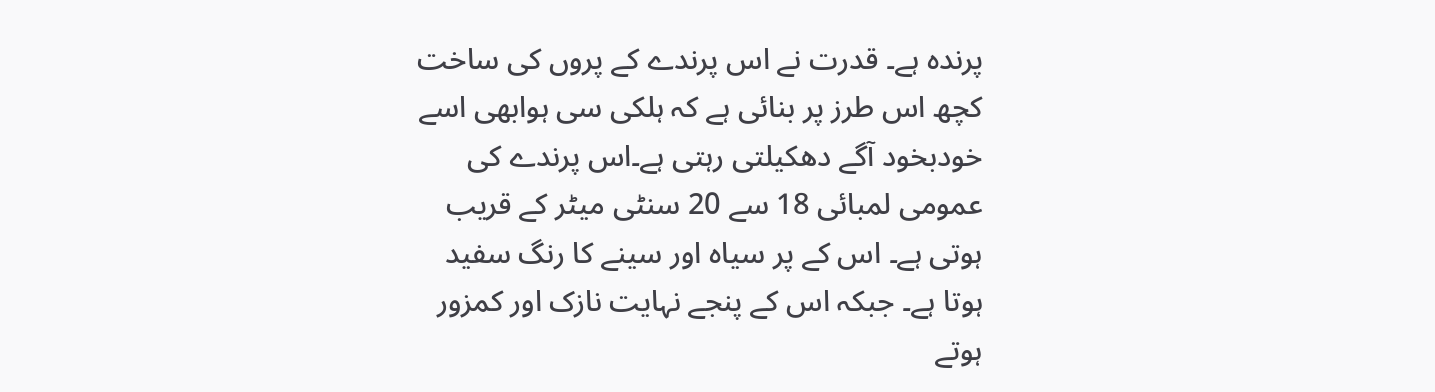پرندہ ہے۔ قدرت نے اس پرندے کے پروں کی ساخت کچھ اس طرز پر بنائی ہے کہ ہلکی سی ہوابھی اسے خودبخود آگے دھکیلتی رہتی ہے۔اس پرندے کی عمومی لمبائی 18 سے 20 سنٹی میٹر کے قریب ہوتی ہے۔ اس کے پر سیاہ اور سینے کا رنگ سفید ہوتا ہے۔ جبکہ اس کے پنجے نہایت نازک اور کمزور ہوتے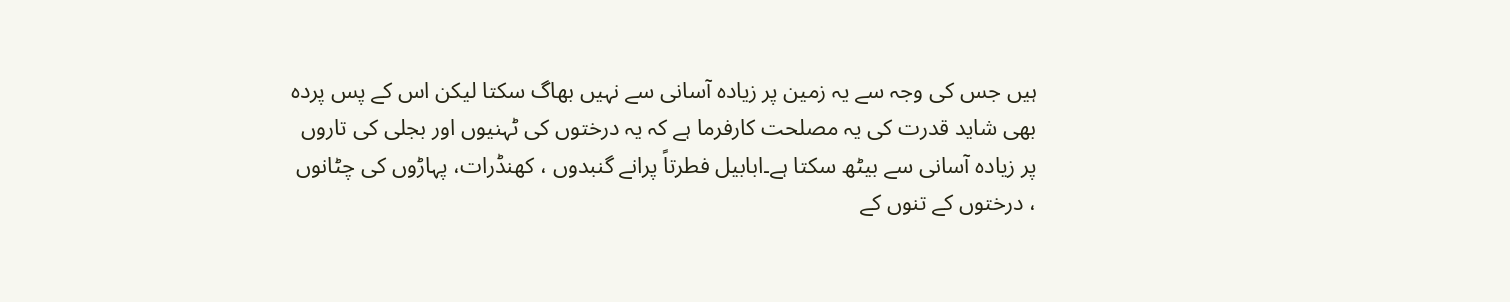ہیں جس کی وجہ سے یہ زمین پر زیادہ آسانی سے نہیں بھاگ سکتا لیکن اس کے پس پردہ بھی شاید قدرت کی یہ مصلحت کارفرما ہے کہ یہ درختوں کی ٹہنیوں اور بجلی کی تاروں پر زیادہ آسانی سے بیٹھ سکتا ہے۔ابابیل فطرتاً پرانے گنبدوں ، کھنڈرات، پہاڑوں کی چٹانوں ، درختوں کے تنوں کے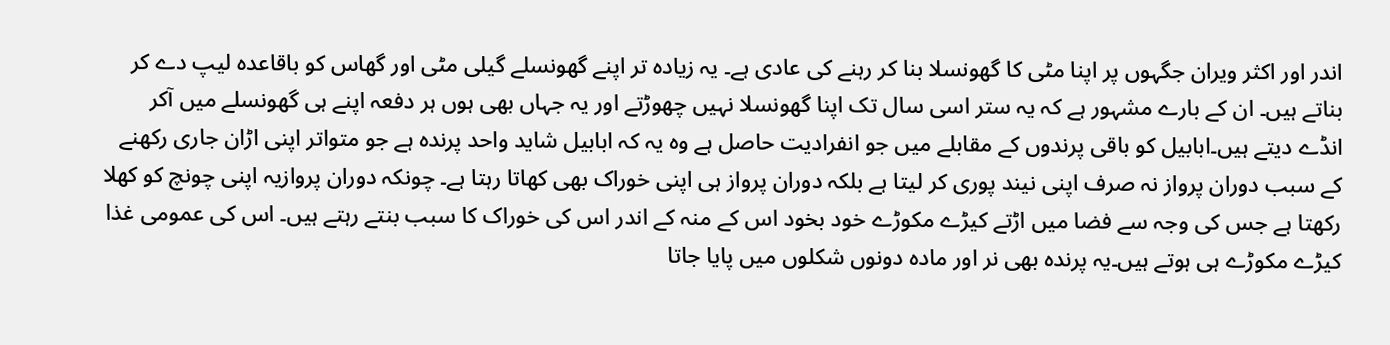اندر اور اکثر ویران جگہوں پر اپنا مٹی کا گھونسلا بنا کر رہنے کی عادی ہے۔ یہ زیادہ تر اپنے گھونسلے گیلی مٹی اور گھاس کو باقاعدہ لیپ دے کر بناتے ہیں۔ ان کے بارے مشہور ہے کہ یہ ستر اسی سال تک اپنا گھونسلا نہیں چھوڑتے اور یہ جہاں بھی ہوں ہر دفعہ اپنے ہی گھونسلے میں آکر انڈے دیتے ہیں۔ابابیل کو باقی پرندوں کے مقابلے میں جو انفرادیت حاصل ہے وہ یہ کہ ابابیل شاید واحد پرندہ ہے جو متواتر اپنی اڑان جاری رکھنے کے سبب دوران پرواز نہ صرف اپنی نیند پوری کر لیتا ہے بلکہ دوران پرواز ہی اپنی خوراک بھی کھاتا رہتا ہے۔ چونکہ دوران پروازیہ اپنی چونچ کو کھلا رکھتا ہے جس کی وجہ سے فضا میں اڑتے کیڑے مکوڑے خود بخود اس کے منہ کے اندر اس کی خوراک کا سبب بنتے رہتے ہیں۔ اس کی عمومی غذا کیڑے مکوڑے ہی ہوتے ہیں۔یہ پرندہ بھی نر اور مادہ دونوں شکلوں میں پایا جاتا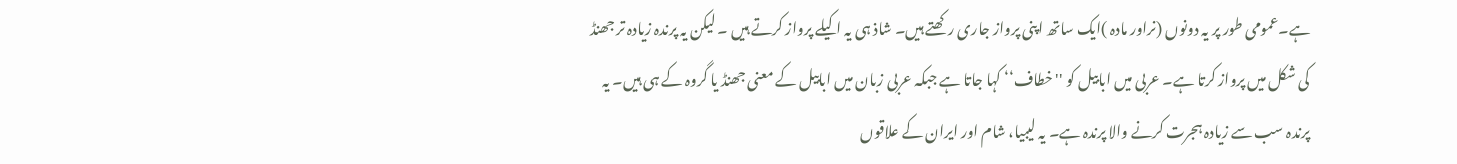ہے۔عمومی طور پر یہ دونوں (نراور مادہ )ایک ساتھ اپنی پرواز جاری رکھتے ہیں۔ شاذ ہی یہ اکیلے پرواز کرتے ہیں ۔ لیکن یہ پرندہ زیادہ تر جھنڈ کی شکل میں پرواز کرتا ہے۔ عربی میں ابابیل کو '' خطاف‘‘ کہا جاتا ہے جبکہ عربی زبان میں ابابیل کے معنی جھنڈ یا گروہ کے ہی ہیں۔ یہ پرندہ سب سے زیادہ ہجرت کرنے والا پرندہ ہے۔ یہ لیبیا، شام اور ایران کے علاقوں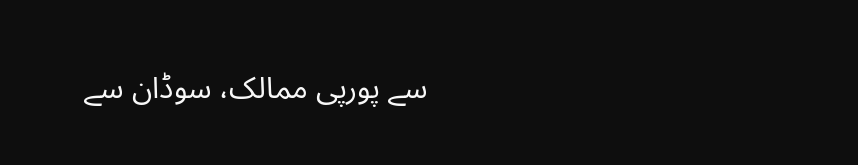سے پورپی ممالک، سوڈان سے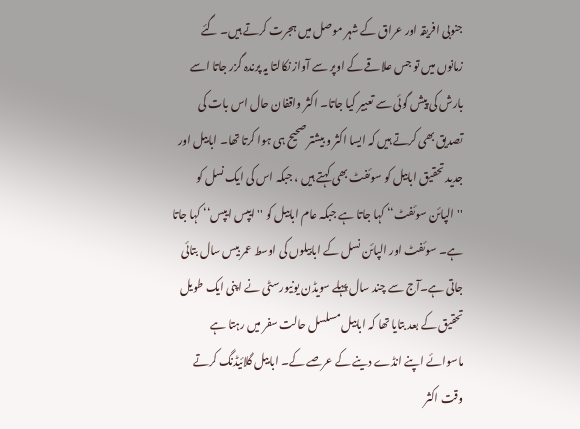جنوبی افریقہ اور عراق کے شہر موصل میں ہجرت کرتے ہیں۔ گئے زمانوں میں تو جس علاقے کے اوپر سے آواز نکالتا یہ پرندہ گزر جاتا اسے بارش کی پیش گوئی سے تعبیر کیا جاتا۔ اکثر واقفان حال اس بات کی تصدیق بھی کرتے ہیں کہ ایسا اکثر و بیشتر صحیح ہی ہوا کرتا تھا۔ ابابیل اور جدید تحقیق ابابیل کو سوئفٹ بھی کہتے ہیں ، جبکہ اس کی ایک نسل کو ''الپائن سوئفٹ‘‘ کہا جاتا ہے جبکہ عام ابابیل کو '' ایپس ایپس‘‘ کہا جاتا ہے۔ سوئفٹ اور الپائن نسل کے ابابیلوں کی اوسط عمر بیس سال بتائی جاتی ہے۔آج سے چند سال پہلے سویڈن یونیورسٹی نے اپنی ایک طویل تحقیق کے بعد بتایا تھا کہ ابابیل مسلسل حالت سفر میں رہتا ہے ماسوائے اپنے انڈے دینے کے عرصے کے۔ ابابیل گلائیڈنگ کرتے وقت اکثر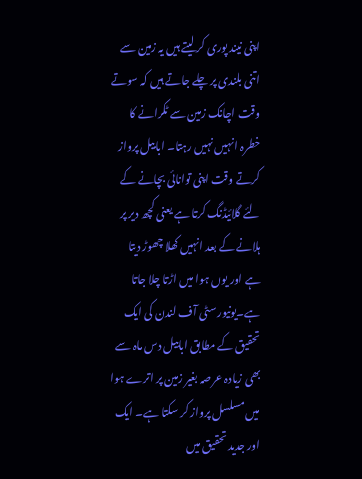اپنی نیند پوری کر لیتے ہیں یہ زمین سے اتنی بلندی پر چلے جاتے ہیں کہ سوتے وقت اچانک زمین سے ٹکرانے کا خطرہ انہیں نہیں رہتا۔ ابابیل پرواز کرتے وقت اپنی توانائی بچانے کے لئے گلائیڈنگ کرتا ہے یعنی کچھ دیر پر ہلانے کے بعد انہیں کھلا چھوڑ دیتا ہے اور یوں ہوا میں اڑتا چلا جاتا ہے۔یونیورسٹی آف لندن کی ایک تحقیق کے مطابق ابابیل دس ماہ سے بھی زیادہ عرصہ بغیر زمین پر اترے ہوا میں مسلسل پرواز کر سکتا ہے۔ ایک اور جدید تحقیق میں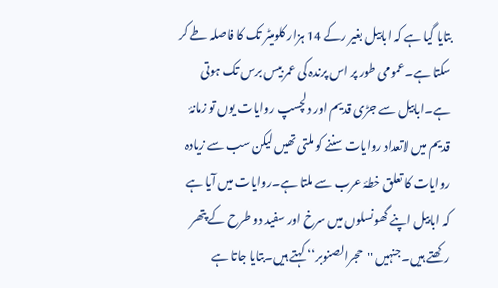بتایا گیا ہے کہ ابابیل بغیر رکے 14 ہزار کلومیٹر تک کا فاصلہ طے کر سکتا ہے۔عمومی طور پر اس پرندہ کی عمر بیس برس تک ہوتی ہے۔ابابیل سے جڑی قدیم اور دلچسپ روایات یوں تو زمانۂ قدیم میں لاتعداد روایات سننے کو ملتی تھیں لیکن سب سے زیادہ روایات کا تعلق خطۂ عرب سے ملتا ہے۔روایات میں آیا ہے کہ ابابیل اپنے گھونسلوں میں سرخ اور سفید دو طرح کے پتھر رکھتے ہیں۔جنہیں ''حجرالصنوبر‘‘ کہتے ہیں۔بتایا جاتا ہے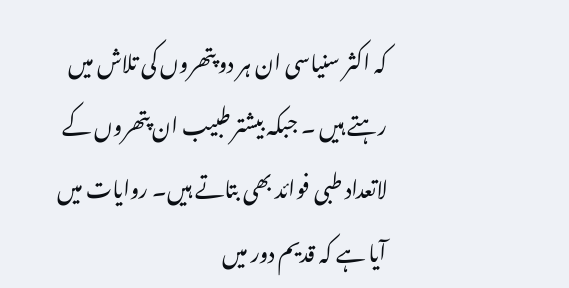کہ اکثر سنیاسی ان ہر دو پتھروں کی تلاش میں رہتے ہیں ۔ جبکہ بیشتر طبیب ان پتھروں کے لاتعداد طبی فوائد بھی بتاتے ہیں۔ روایات میں آیا ہے کہ قدیم دور میں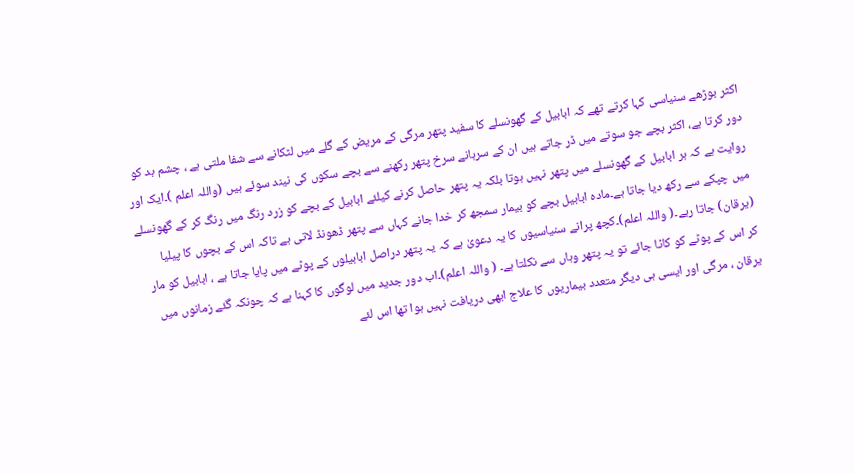اکثر بوڑھے سنیاسی کہا کرتے تھے کہ ابابیل کے گھونسلے کا سفید پتھر مرگی کے مریض کے گلے میں لٹکانے سے شفا ملتی ہے ، چشم بد کو دور کرتا ہے، اکثر بچے جو سوتے میں ڈر جاتے ہیں ان کے سرہانے سرخ پتھر رکھنے سے بچے سکوں کی نیند سوئے ہیں (واللہ اعلم )۔ایک اور روایت ہے کہ ہر ابابیل کے گھونسلے میں پتھر نہیں ہوتا بلکہ یہ پتھر حاصل کرنے کیلئے ابابیل کے بچے کو زرد رنگ میں رنگ کر کے گھونسلے میں چپکے سے رکھ دیا جاتا ہے۔مادہ ابابیل بچے کو بیمار سمجھ کر خدا جانے کہاں سے پتھر ڈھونڈ لاتی ہے تاکہ اس کے بچوں کا پیلیا (یرقان) جاتا رہے۔( واللہ اعلم)۔کچھ پرانے سنیاسیوں کا یہ دعویٰ ہے کہ یہ پتھر دراصل ابابیلوں کے پوٹے میں پایا جاتا ہے ، ابابیل کو مار کر اس کے پوٹے کو کاٹا جائے تو یہ پتھر وہاں سے نکلتا ہے۔ ( واللہ اعلم)۔اب دور جدید میں لوگوں کا کہنا ہے کہ چونکہ گئے زمانوں میں یرقان ، مرگی اور ایسی ہی دیگر متعدد بیماریوں کا علاج ابھی دریافت نہیں ہوا تھا اس لئے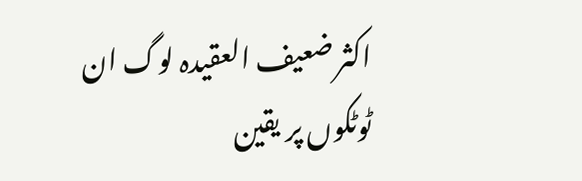اکثر ضعیف العقیدہ لوگ ان ٹوٹکوں پر یقین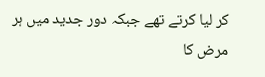کر لیا کرتے تھے جبکہ دور جدید میں ہر مرض کا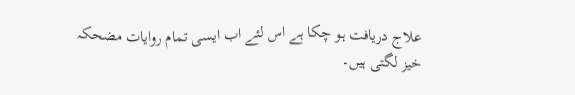علاج دریافت ہو چکا ہے اس لئے اب ایسی تمام روایات مضحکہ خیز لگتی ہیں۔